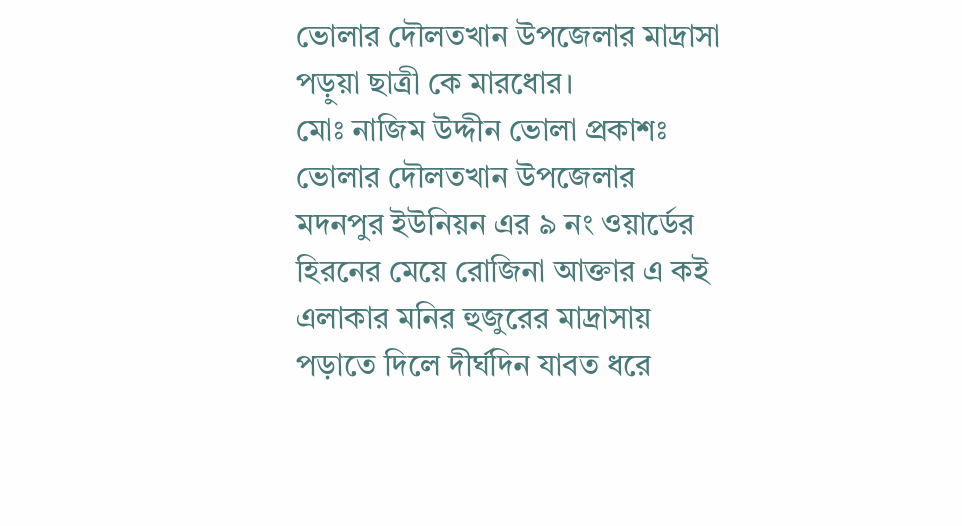ভোলার দৌলতখান উপজেলার মাদ্রাসা পড়ুয়া ছাত্রী কে মারধোর।
মোঃ নাজিম উদ্দীন ভোলা প্রকাশঃ
ভোলার দৌলতখান উপজেলার মদনপুর ইউনিয়ন এর ৯ নং ওয়ার্ডের হিরনের মেয়ে রোজিনা আক্তার এ কই এলাকার মনির হুজুরের মাদ্রাসায় পড়াতে দিলে দীর্ঘদিন যাবত ধরে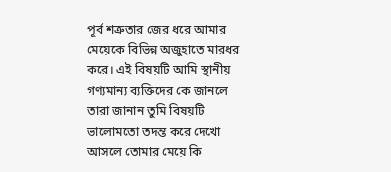পূর্ব শত্রুতার জের ধরে আমার মেয়েকে বিভিন্ন অজুহাতে মারধর করে। এই বিষয়টি আমি স্থানীয় গণ্যমান্য ব্যক্তিদের কে জানলে তারা জানান তুমি বিষয়টি ভালোমতো তদন্ত করে দেখো আসলে তোমার মেয়ে কি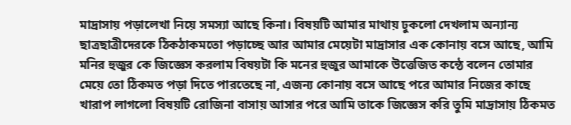মাদ্রাসায় পড়ালেখা নিয়ে সমস্যা আছে কিনা। বিষয়টি আমার মাথায় ঢুকলো দেখলাম অন্যান্য ছাত্রছাত্রীদেরকে ঠিকঠাকমতো পড়াচ্ছে আর আমার মেয়েটা মাদ্রাসার এক কোনায় বসে আছে, আমি মনির হুজুর কে জিজ্ঞেস করলাম বিষয়টা কি মনের হুজুর আমাকে উত্তেজিত কন্ঠে বলেন তোমার মেয়ে তো ঠিকমত পড়া দিতে পারতেছে না, এজন্য কোনায় বসে আছে পরে আমার নিজের কাছে খারাপ লাগলো বিষয়টি রোজিনা বাসায় আসার পরে আমি তাকে জিজ্ঞেস করি তুমি মাদ্রাসায় ঠিকমত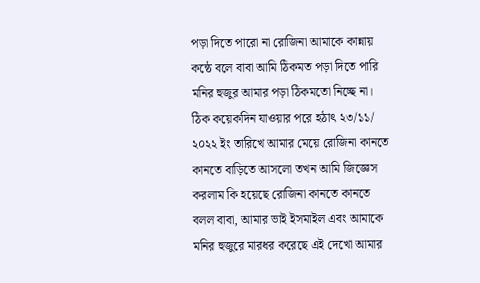পড়া দিতে পারো না রোজিনা আমাকে কান্নায় কন্ঠে বলে বাবা আমি ঠিকমত পড়া দিতে পারি মনির হুজুর আমার পড়া ঠিকমতো নিচ্ছে না।
ঠিক কয়েকদিন যাওয়ার পরে হঠাৎ ২৩/১১/ ২০২২ ইং তারিখে আমার মেয়ে রোজিনা কানতে কানতে বাড়িতে আসলো তখন আমি জিজ্ঞেস করলাম কি হয়েছে রোজিনা কানতে কানতে বলল বাবা, আমার ভাই ইসমাইল এবং আমাকে মনির হুজুরে মারধর করেছে এই দেখো আমার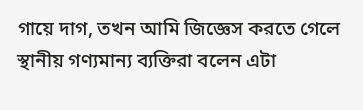গায়ে দাগ, তখন আমি জিজ্ঞেস করতে গেলে স্থানীয় গণ্যমান্য ব্যক্তিরা বলেন এটা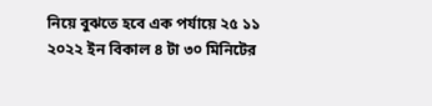নিয়ে বুঝতে হবে এক পর্যায়ে ২৫ ১১ ২০২২ ইন বিকাল ৪ টা ৩০ মিনিটের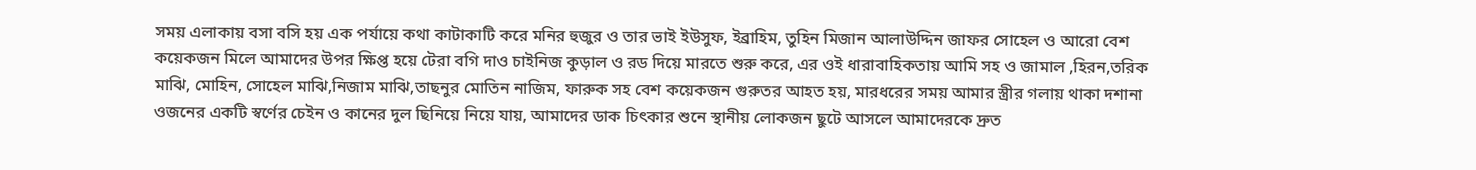সময় এলাকায় বসা বসি হয় এক পর্যায়ে কথা কাটাকাটি করে মনির হুজুর ও তার ভাই ইউসুফ, ইব্রাহিম, তুহিন মিজান আলাউদ্দিন জাফর সোহেল ও আরো বেশ কয়েকজন মিলে আমাদের উপর ক্ষিপ্ত হয়ে টেরা বগি দাও চাইনিজ কুড়াল ও রড দিয়ে মারতে শুরু করে, এর ওই ধারাবাহিকতায় আমি সহ ও জামাল ,হিরন,তরিক মাঝি, মোহিন, সোহেল মাঝি,নিজাম মাঝি,তাছনুর মোতিন নাজিম, ফারুক সহ বেশ কয়েকজন গুরুতর আহত হয়, মারধরের সময় আমার স্ত্রীর গলায় থাকা দশানা ওজনের একটি স্বর্ণের চেইন ও কানের দুল ছিনিয়ে নিয়ে যায়, আমাদের ডাক চিৎকার শুনে স্থানীয় লোকজন ছুটে আসলে আমাদেরকে দ্রুত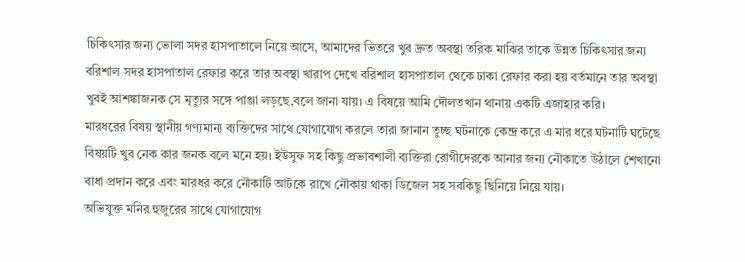চিকিৎসার জন্য ভোলা সদর হাসপাতালে নিয়ে আসে, আমাদের ভিতরে খুব দ্রুত অবস্থা তরিক মাঝির তাকে উন্নত চিকিৎসার জন্য বরিশাল সদর হাসপাতাল রেফার করে তার অবস্থা খারাপ দেখে বরিশাল হাসপাতাল থেকে ঢাকা রেফার করা হয় বর্তমানে তার অবস্থা খুবই আশঙ্কাজনক সে মৃত্যুর সঙ্গে পাঞ্জা লড়ছে,বলে জানা যায়। এ বিষয়ে আমি দৌলতখান থানায় একটি এজাহার করি।
মারধরের বিষয় স্থানীয় গণ্যমান্য ব্যক্তিদের সাথে যোগাযোগ করলে তারা জানান তুচ্ছ ঘটনাকে কেন্দ্র করে এ মার ধরে ঘটনাটি ঘটেছে বিষয়টি খুব নেক কার জনক বলে মনে হয়। ইউসুফ সহ কিছু প্রভাবশালী ব্যক্তিরা রোগীদেরকে আনার জন্য নৌকাতে উঠালে শেখানো বাধা প্রদান করে এবং মারধর করে নৌকাটি আটকে রাখে নৌকায় থাকা ডিজেল সহ সবকিছু ছিনিয়ে নিয়ে যায়।
অভিযুক্ত মনির হুজুরের সাথে যোগাযোগ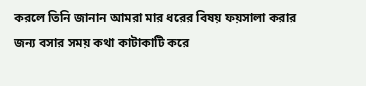করলে তিনি জানান আমরা মার ধরের বিষয় ফয়সালা করার জন্য বসার সময় কথা কাটাকাটি করে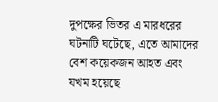দুপক্ষের ভিতর এ মারধরের ঘটনাটি ঘটেছে, এতে আমাদের বেশ কয়েকজন আহত এবং যখম হয়েছে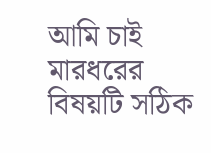আমি চাই মারধরের বিষয়টি সঠিক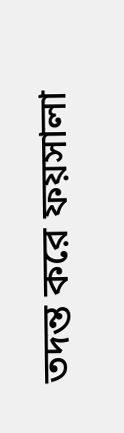তদন্ত করে ফয়সালা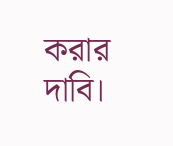করার দাবি।